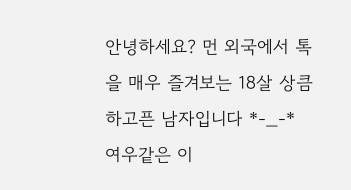안녕하세요? 먼 외국에서 톡을 매우 즐겨보는 18살 상큼하고픈 남자입니다 *-_-*
여우같은 이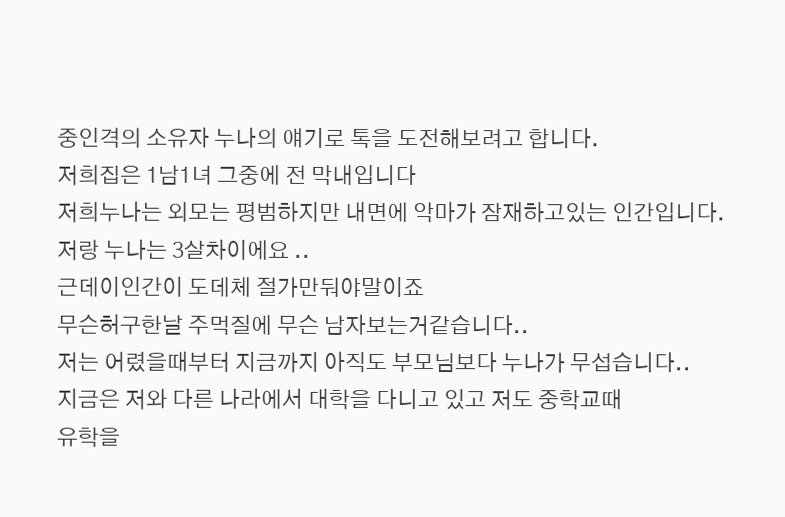중인격의 소유자 누나의 얘기로 톡을 도전해보려고 합니다.
저희집은 1남1녀 그중에 전 막내입니다
저희누나는 외모는 평범하지만 내면에 악마가 잠재하고있는 인간입니다.
저랑 누나는 3살차이에요 ..
근데이인간이 도데체 절가만둬야말이죠
무슨허구한날 주먹질에 무슨 남자보는거같습니다..
저는 어렸을때부터 지금까지 아직도 부모님보다 누나가 무섭습니다..
지금은 저와 다른 나라에서 대학을 다니고 있고 저도 중학교때
유학을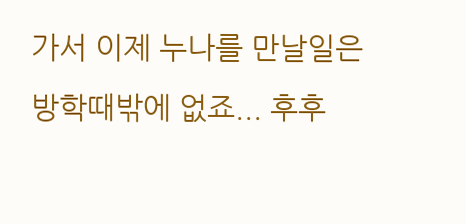가서 이제 누나를 만날일은 방학때밖에 없죠... 후후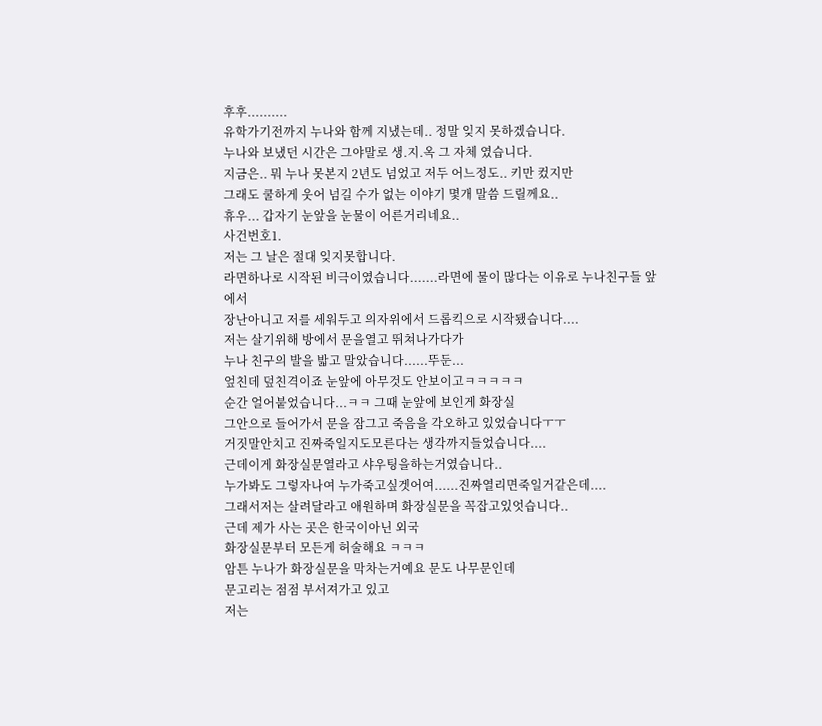후후..........
유학가기전까지 누나와 함께 지냈는데.. 정말 잊지 못하겠습니다.
누나와 보냈던 시간은 그야말로 생.지.옥 그 자체 였습니다.
지금은.. 뭐 누나 못본지 2년도 넘었고 저두 어느정도.. 키만 컸지만
그래도 쿨하게 웃어 넘길 수가 없는 이야기 몇개 말씀 드릴께요..
휴우... 갑자기 눈앞을 눈물이 어른거리네요..
사건번호1.
저는 그 날은 절대 잊지못합니다.
라면하나로 시작된 비극이였습니다.......라면에 물이 많다는 이유로 누나친구들 앞에서
장난아니고 저를 세워두고 의자위에서 드롭킥으로 시작됐습니다....
저는 살기위해 방에서 문을열고 뛰쳐나가다가
누나 친구의 발을 밟고 말았습니다......뚜둔...
엎친데 덮친격이죠 눈앞에 아무것도 안보이고ㅋㅋㅋㅋㅋ
순간 얼어붙었습니다...ㅋㅋ 그때 눈앞에 보인게 화장실
그안으로 들어가서 문을 잠그고 죽음을 각오하고 있었습니다ㅜㅜ
거짓말안치고 진짜죽일지도모른다는 생각까지들었습니다....
근데이게 화장실문열라고 샤우팅을하는거였습니다..
누가봐도 그렇자나여 누가죽고싶겟어여......진짜열리면죽일거같은데....
그래서저는 살려달라고 애원하며 화장실문을 꼭잡고있엇습니다..
근데 제가 사는 곳은 한국이아닌 외국
화장실문부터 모든게 허술해요 ㅋㅋㅋ
암튼 누나가 화장실문을 막차는거예요 문도 나무문인데
문고리는 점점 부서져가고 있고
저는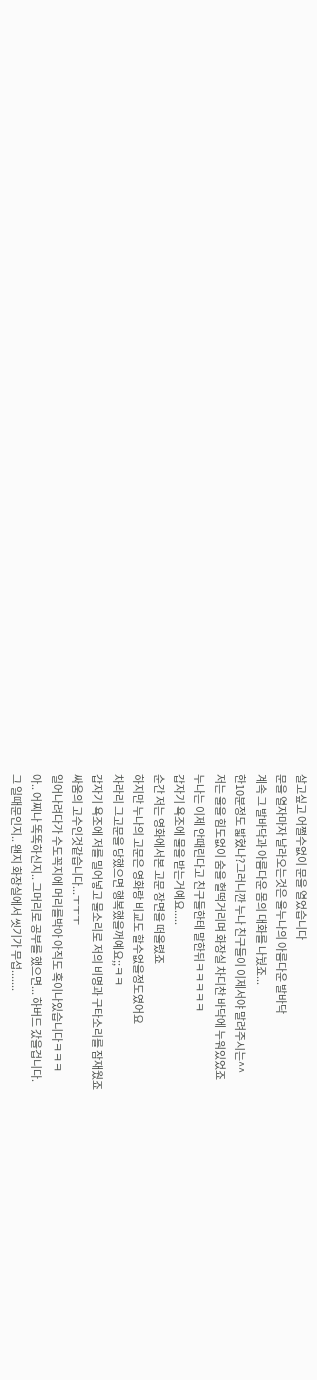살고싶고 어쩔수없이 문을 열었습니다
문을 열자마자 날라오는것은 울누나의 아름다운 발바닥
계속 그 발바닥과 아름다운 몸의 대화를 나눴죠...
한10분정도 밟혔나?그러니깐 누나 친구들이 이제서야 말려주시는^^
저는 울을 힘도없이 숨을 헐떡거리며 화장실 차디찬 바닥에 누워있었죠
누나는 이제 안때린다고 친구들한테 말한뒤ㅋㅋㅋㅋㅋ
갑자기 욕조에 물을 받는거예요.....
순간 저는 영화에서본 고문 장면을 떠올렸죠
하지만 누나의 고문은 영화랑 비교도 할수없을정도였어요
차라리 그고문을 당했으면 행복했을꺼예요;;ㅋㅋ
갑자기 욕조에 저를 밀어넣고 물소리로 저의 비명과 구타소리를 잠재웠죠
싸움의 고수인것같습니다...ㅜㅜㅜ
일어나려다가 수도꼭지에 머리를박아 아직도 혹이나있습니다ㅋㅋㅋ
아.. 어찌나 똑똑하신지.. 그머리로 공부를 했으면... 하버드 갔을겁니다.
그 일때문인지.. 왠지 화장실에서 씻기가 무섭.......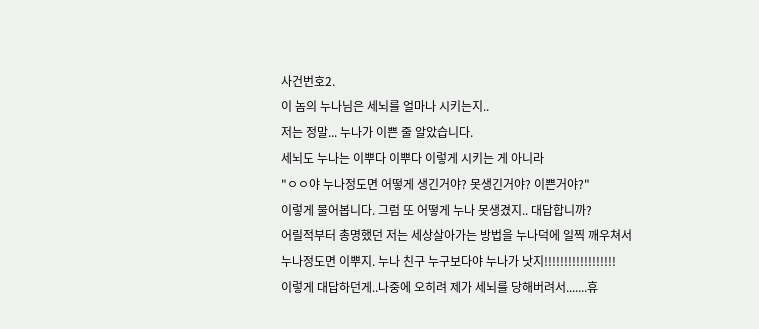사건번호2.
이 놈의 누나님은 세뇌를 얼마나 시키는지..
저는 정말... 누나가 이쁜 줄 알았습니다.
세뇌도 누나는 이뿌다 이뿌다 이렇게 시키는 게 아니라
"ㅇㅇ야 누나정도면 어떻게 생긴거야? 못생긴거야? 이쁜거야?"
이렇게 물어봅니다. 그럼 또 어떻게 누나 못생겼지.. 대답합니까?
어릴적부터 총명했던 저는 세상살아가는 방법을 누나덕에 일찍 깨우쳐서
누나정도면 이뿌지. 누나 친구 누구보다야 누나가 낫지!!!!!!!!!!!!!!!!!!
이렇게 대답하던게..나중에 오히려 제가 세뇌를 당해버려서.......휴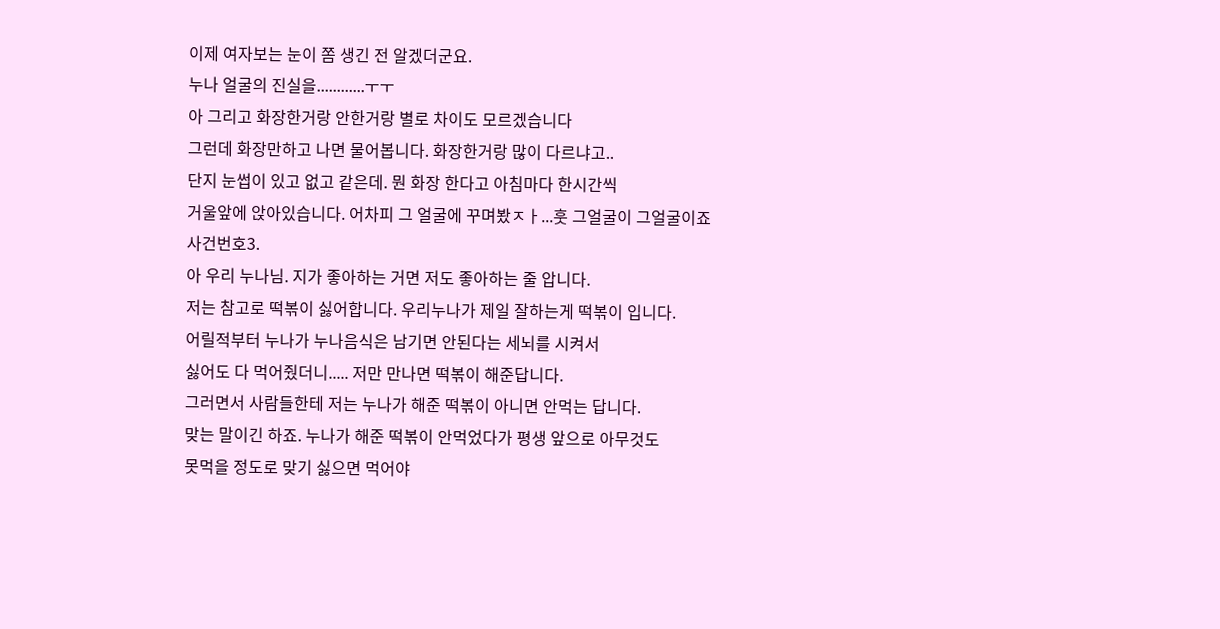이제 여자보는 눈이 쫌 생긴 전 알겠더군요.
누나 얼굴의 진실을............ㅜㅜ
아 그리고 화장한거랑 안한거랑 별로 차이도 모르겠습니다
그런데 화장만하고 나면 물어봅니다. 화장한거랑 많이 다르냐고..
단지 눈썹이 있고 없고 같은데. 뭔 화장 한다고 아침마다 한시간씩
거울앞에 앉아있습니다. 어차피 그 얼굴에 꾸며봤ㅈㅏ...훗 그얼굴이 그얼굴이죠
사건번호3.
아 우리 누나님. 지가 좋아하는 거면 저도 좋아하는 줄 압니다.
저는 참고로 떡볶이 싫어합니다. 우리누나가 제일 잘하는게 떡볶이 입니다.
어릴적부터 누나가 누나음식은 남기면 안된다는 세뇌를 시켜서
싫어도 다 먹어줬더니..... 저만 만나면 떡볶이 해준답니다.
그러면서 사람들한테 저는 누나가 해준 떡볶이 아니면 안먹는 답니다.
맞는 말이긴 하죠. 누나가 해준 떡볶이 안먹었다가 평생 앞으로 아무것도
못먹을 정도로 맞기 싫으면 먹어야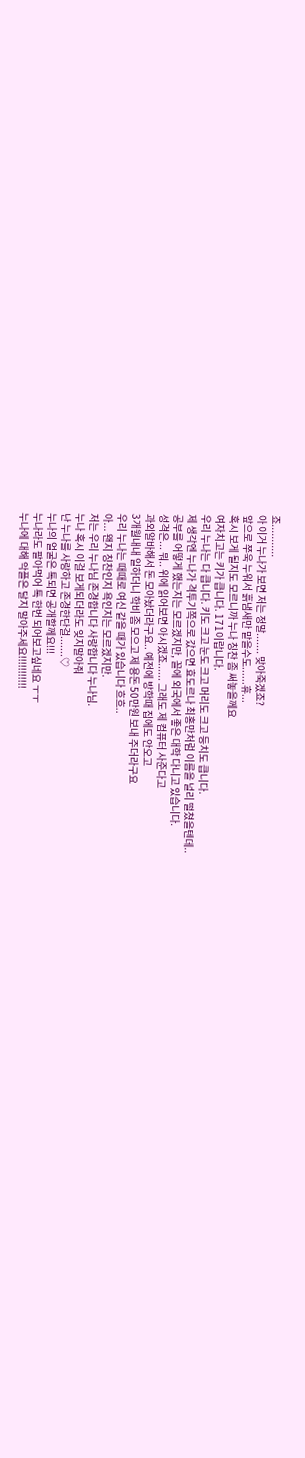죠...........
아 이거 누나가 보면 저는 정말....... 맞아죽겠죠?
앞으로 쭈욱 누워서 흙냄새만 맡을수도......휴...
혹시 보게 될지도 모르니까 누나 칭찬 좀 써놓을께요
여자치고는 키가 큽니다. 171이랍니다.
우리 누나는 다 큽니다. 키도 크고 눈도 크고 머리도 크고 등치도 큽니다.
제 생각엔 누나가 격투기쪽으로 갔으면 효도르나 최홍만처럼 이름을 널리 떨쳤을텐데..
공부를 어떻게 했는지는 모르겠지만, 꼴에 외국에서 좋은 대학 다니고 있습니다.
성격은... 뭐.. 위에 읽어보면 아시겠죠...... 그래도 제 컴퓨터 사준다고
과외알바해서 돈 모아놨더라구요.. 예전에 방학때 집에도 안오고
3개월내내 일하더니 학비 좀 모으고 제 용돈 50만원 보내 주더라구요
우리 누나는 때때로 여신 같을 때가 있습니다 흐흐..
아... 왠지 칭찬인지 욕인지는 모르겠지만.
저는 우리 누나님 존경합니다 사랑합니다 누나님.
누나 혹시 이걸 보게되더라도 잊지말아줘
난 누나를 사랑하고 존경한단걸.......♡
누나의 얼굴은 톡되면 공개할께요!!!
누나라도 팔아먹어 톡 한번 되어보고싶네요 ㅜㅜ
누나에 대해 악플은 달지 말아주세요!!!!!!!!!!!